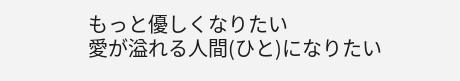もっと優しくなりたい
愛が溢れる人間(ひと)になりたい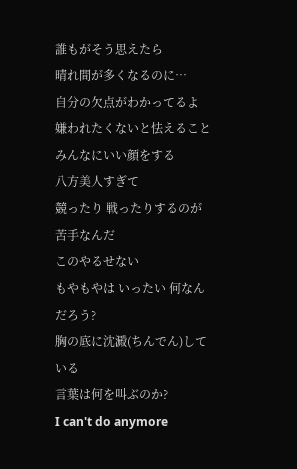誰もがそう思えたら
晴れ間が多くなるのに…
自分の欠点がわかってるよ
嫌われたくないと怯えること
みんなにいい顔をする
八方美人すぎて
競ったり 戦ったりするのが
苦手なんだ
このやるせない
もやもやは いったい 何なんだろう?
胸の底に沈澱(ちんでん)している
言葉は何を叫ぶのか?
I can't do anymore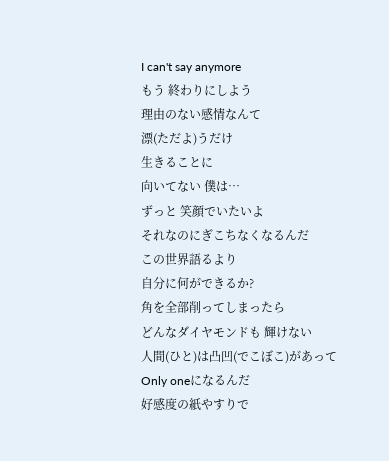I can't say anymore
もう 終わりにしよう
理由のない感情なんて
漂(ただよ)うだけ
生きることに
向いてない 僕は…
ずっと 笑顔でいたいよ
それなのにぎこちなくなるんだ
この世界語るより
自分に何ができるか?
角を全部削ってしまったら
どんなダイヤモンドも 輝けない
人間(ひと)は凸凹(でこぼこ)があって
Only oneになるんだ
好感度の紙やすりで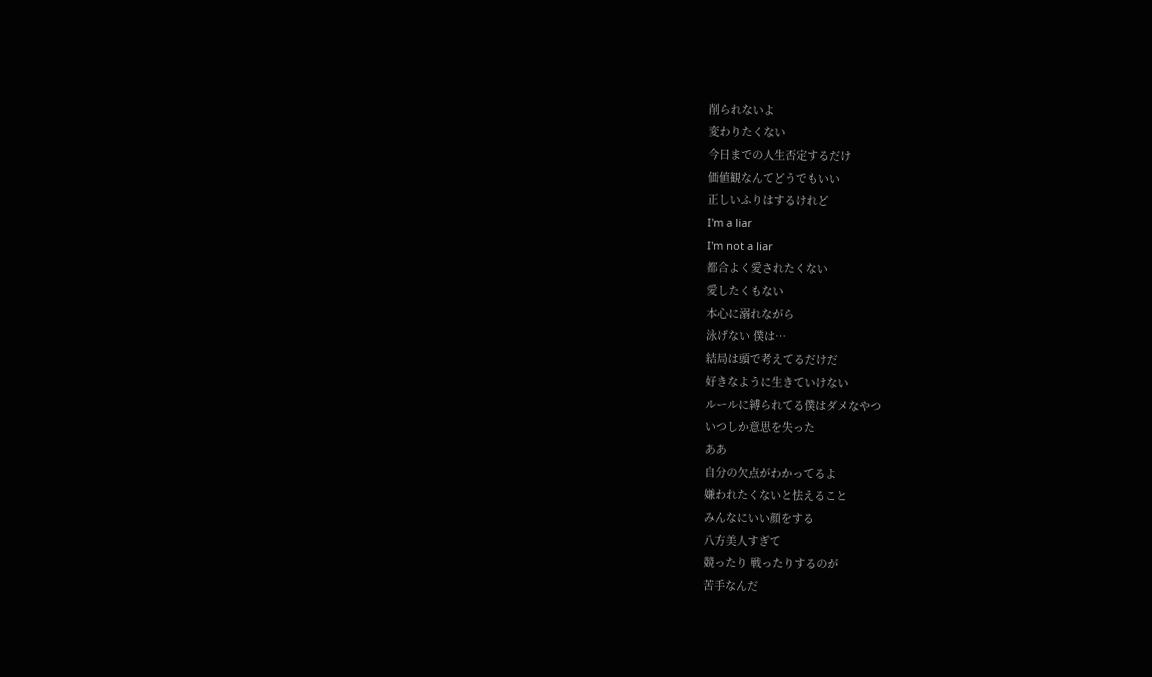削られないよ
変わりたくない
今日までの人生否定するだけ
価値観なんてどうでもいい
正しいふりはするけれど
I'm a liar
I'm not a liar
都合よく愛されたくない
愛したくもない
本心に溺れながら
泳げない 僕は…
結局は頭で考えてるだけだ
好きなように生きていけない
ルールに縛られてる僕はダメなやつ
いつしか意思を失った
ああ
自分の欠点がわかってるよ
嫌われたくないと怯えること
みんなにいい顔をする
八方美人すぎて
競ったり 戦ったりするのが
苦手なんだ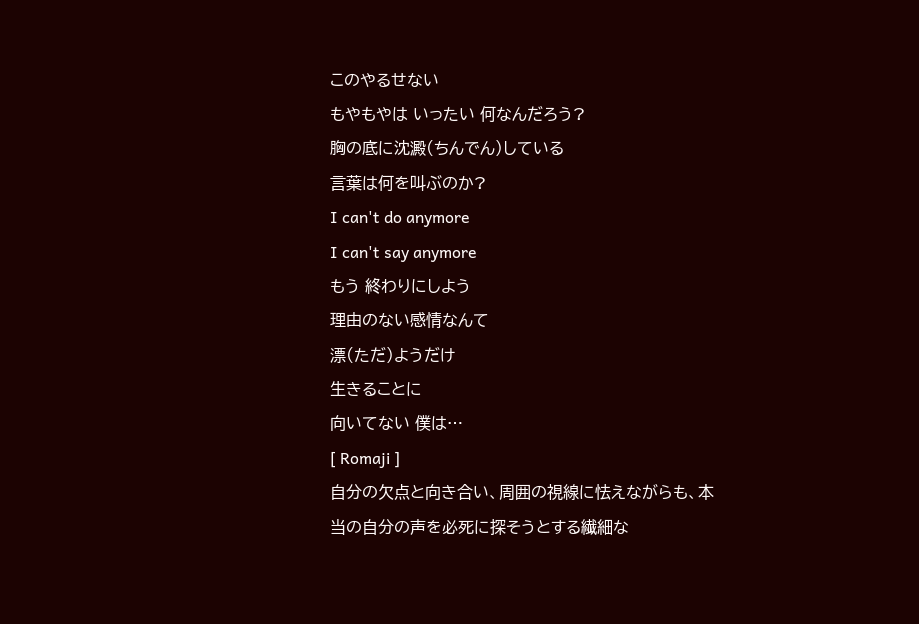このやるせない
もやもやは いったい 何なんだろう?
胸の底に沈澱(ちんでん)している
言葉は何を叫ぶのか?
I can't do anymore
I can't say anymore
もう 終わりにしよう
理由のない感情なんて
漂(ただ)ようだけ
生きることに
向いてない 僕は…
[ Romaji ]
自分の欠点と向き合い、周囲の視線に怯えながらも、本当の自分の声を必死に探そうとする繊細な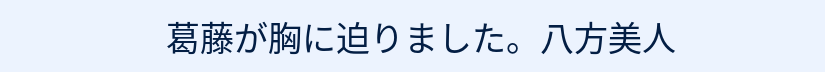葛藤が胸に迫りました。八方美人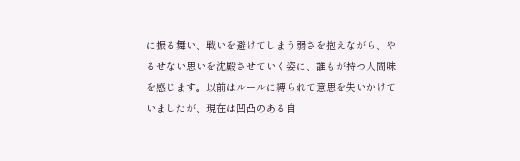に振る舞い、戦いを避けてしまう弱さを抱えながら、やるせない思いを沈殿させていく姿に、誰もが持つ人間味を感じます。以前はルールに縛られて意思を失いかけていましたが、現在は凹凸のある自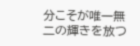分こそが唯一無二の輝きを放つ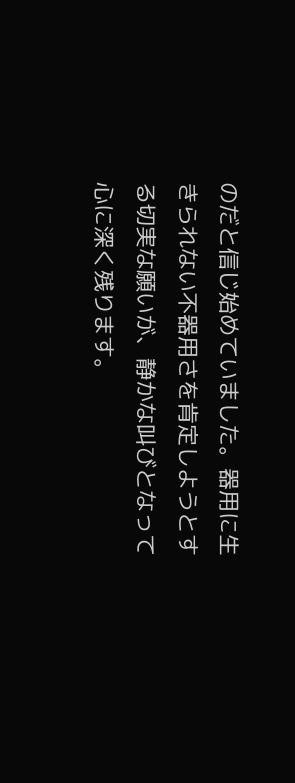のだと信じ始めていました。器用に生きられない不器用さを肯定しようとする切実な願いが、静かな叫びとなって心に深く残ります。